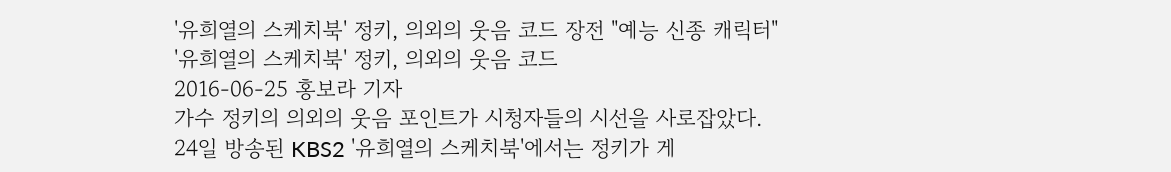'유희열의 스케치북' 정키, 의외의 웃음 코드 장전 "예능 신종 캐릭터"
'유희열의 스케치북' 정키, 의외의 웃음 코드
2016-06-25 홍보라 기자
가수 정키의 의외의 웃음 포인트가 시청자들의 시선을 사로잡았다.
24일 방송된 KBS2 '유희열의 스케치북'에서는 정키가 게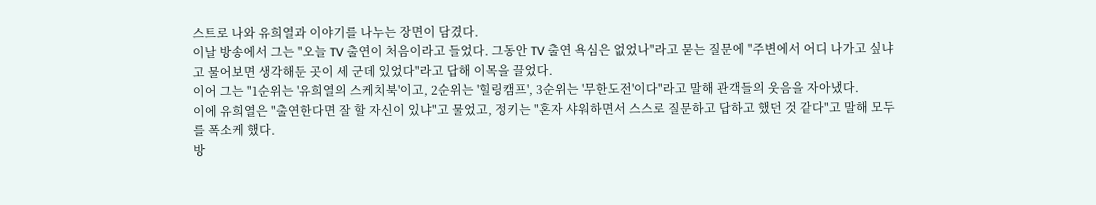스트로 나와 유희열과 이야기를 나누는 장면이 담겼다.
이날 방송에서 그는 "오늘 TV 출연이 처음이라고 들었다. 그동안 TV 출연 욕심은 없었나"라고 묻는 질문에 "주변에서 어디 나가고 싶냐고 물어보면 생각해둔 곳이 세 군데 있었다"라고 답해 이목을 끌었다.
이어 그는 "1순위는 '유희열의 스케치북'이고, 2순위는 '힐링캠프', 3순위는 '무한도전'이다"라고 말해 관객들의 웃음을 자아냈다.
이에 유희열은 "출연한다면 잘 할 자신이 있냐"고 물었고, 정키는 "혼자 샤워하면서 스스로 질문하고 답하고 했던 것 같다"고 말해 모두를 폭소케 했다.
방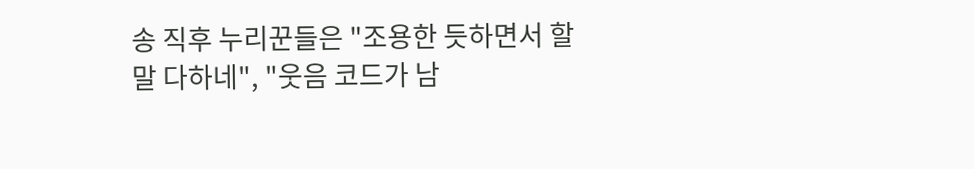송 직후 누리꾼들은 "조용한 듯하면서 할 말 다하네", "웃음 코드가 남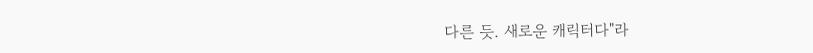다른 듯. 새로운 캐릭터다"라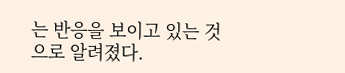는 반응을 보이고 있는 것으로 알려졌다.